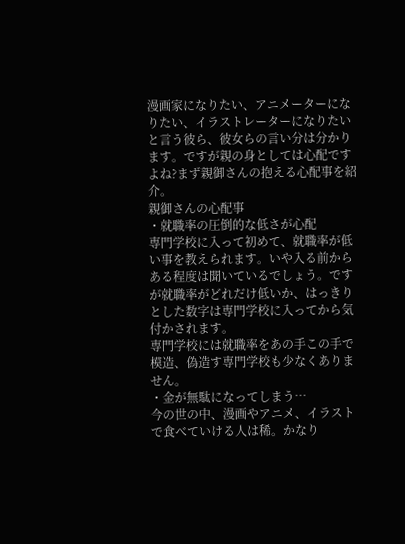漫画家になりたい、アニメーターになりたい、イラストレーターになりたいと言う彼ら、彼女らの言い分は分かります。ですが親の身としては心配ですよね?まず親御さんの抱える心配事を紹介。
親御さんの心配事
・就職率の圧倒的な低さが心配
専門学校に入って初めて、就職率が低い事を教えられます。いや入る前からある程度は聞いているでしょう。ですが就職率がどれだけ低いか、はっきりとした数字は専門学校に入ってから気付かされます。
専門学校には就職率をあの手この手で模造、偽造す専門学校も少なくありません。
・金が無駄になってしまう…
今の世の中、漫画やアニメ、イラストで食べていける人は稀。かなり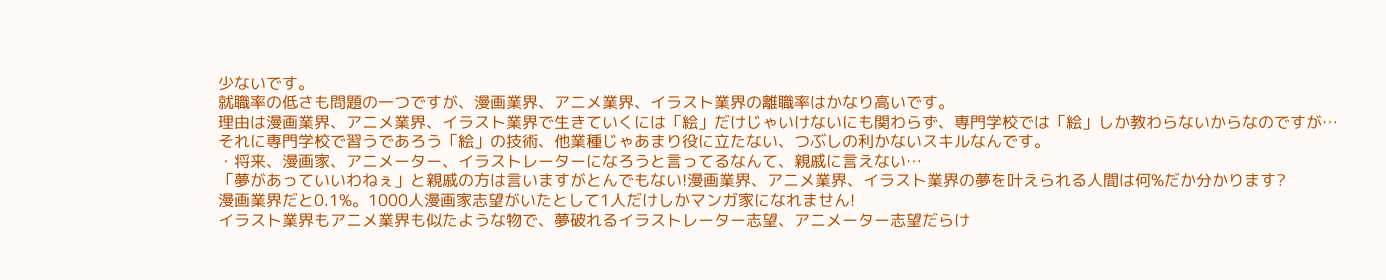少ないです。
就職率の低さも問題の一つですが、漫画業界、アニメ業界、イラスト業界の離職率はかなり高いです。
理由は漫画業界、アニメ業界、イラスト業界で生きていくには「絵」だけじゃいけないにも関わらず、専門学校では「絵」しか教わらないからなのですが…
それに専門学校で習うであろう「絵」の技術、他業種じゃあまり役に立たない、つぶしの利かないスキルなんです。
・将来、漫画家、アニメーター、イラストレーターになろうと言ってるなんて、親戚に言えない…
「夢があっていいわねぇ」と親戚の方は言いますがとんでもない!漫画業界、アニメ業界、イラスト業界の夢を叶えられる人間は何%だか分かります?
漫画業界だと0.1%。1000人漫画家志望がいたとして1人だけしかマンガ家になれません!
イラスト業界もアニメ業界も似たような物で、夢破れるイラストレーター志望、アニメーター志望だらけ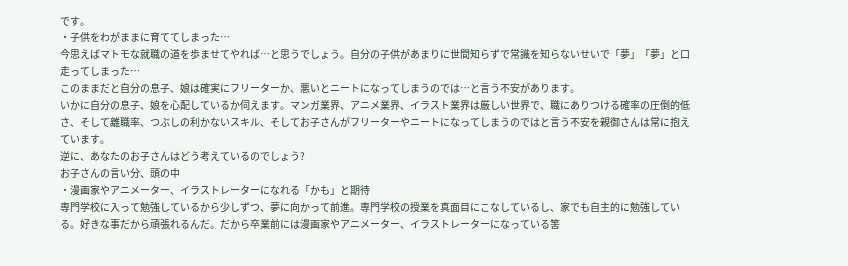です。
・子供をわがままに育ててしまった…
今思えばマトモな就職の道を歩ませてやれば…と思うでしょう。自分の子供があまりに世間知らずで常識を知らないせいで「夢」「夢」と口走ってしまった…
このままだと自分の息子、娘は確実にフリーターか、悪いとニートになってしまうのでは…と言う不安があります。
いかに自分の息子、娘を心配しているか伺えます。マンガ業界、アニメ業界、イラスト業界は厳しい世界で、職にありつける確率の圧倒的低さ、そして離職率、つぶしの利かないスキル、そしてお子さんがフリーターやニートになってしまうのではと言う不安を親御さんは常に抱えています。
逆に、あなたのお子さんはどう考えているのでしょう?
お子さんの言い分、頭の中
・漫画家やアニメーター、イラストレーターになれる「かも」と期待
専門学校に入って勉強しているから少しずつ、夢に向かって前進。専門学校の授業を真面目にこなしているし、家でも自主的に勉強している。好きな事だから頑張れるんだ。だから卒業前には漫画家やアニメーター、イラストレーターになっている筈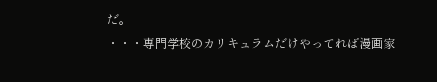だ。
・・・専門学校のカリキュラムだけやってれば漫画家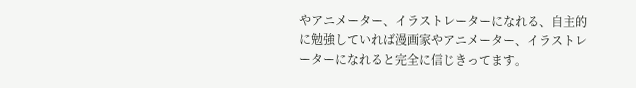やアニメーター、イラストレーターになれる、自主的に勉強していれば漫画家やアニメーター、イラストレーターになれると完全に信じきってます。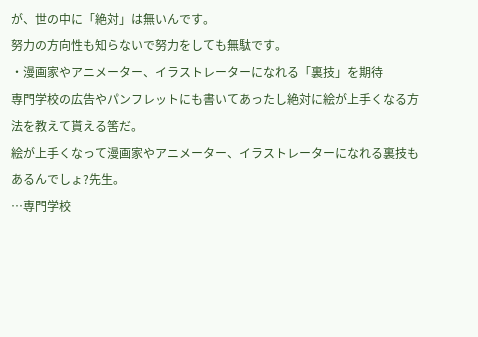が、世の中に「絶対」は無いんです。
努力の方向性も知らないで努力をしても無駄です。
・漫画家やアニメーター、イラストレーターになれる「裏技」を期待
専門学校の広告やパンフレットにも書いてあったし絶対に絵が上手くなる方法を教えて貰える筈だ。
絵が上手くなって漫画家やアニメーター、イラストレーターになれる裏技もあるんでしょ?先生。
…専門学校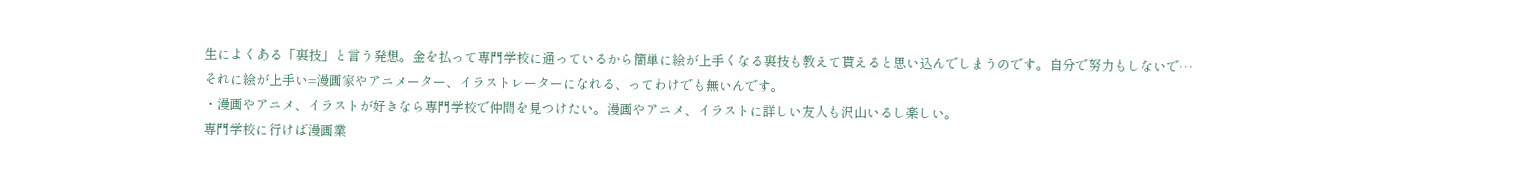生によくある「裏技」と言う発想。金を払って専門学校に通っているから簡単に絵が上手くなる裏技も教えて貰えると思い込んでしまうのです。自分で努力もしないで…
それに絵が上手い=漫画家やアニメーター、イラストレーターになれる、ってわけでも無いんです。
・漫画やアニメ、イラストが好きなら専門学校で仲間を見つけたい。漫画やアニメ、イラストに詳しい友人も沢山いるし楽しい。
専門学校に行けば漫画業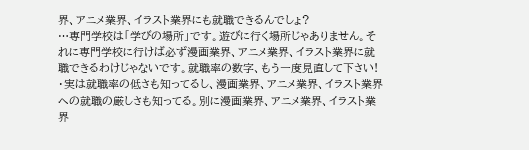界、アニメ業界、イラスト業界にも就職できるんでしょ?
…専門学校は「学びの場所」です。遊びに行く場所じゃありません。それに専門学校に行けば必ず漫画業界、アニメ業界、イラスト業界に就職できるわけじゃないです。就職率の数字、もう一度見直して下さい!
・実は就職率の低さも知ってるし、漫画業界、アニメ業界、イラスト業界への就職の厳しさも知ってる。別に漫画業界、アニメ業界、イラスト業界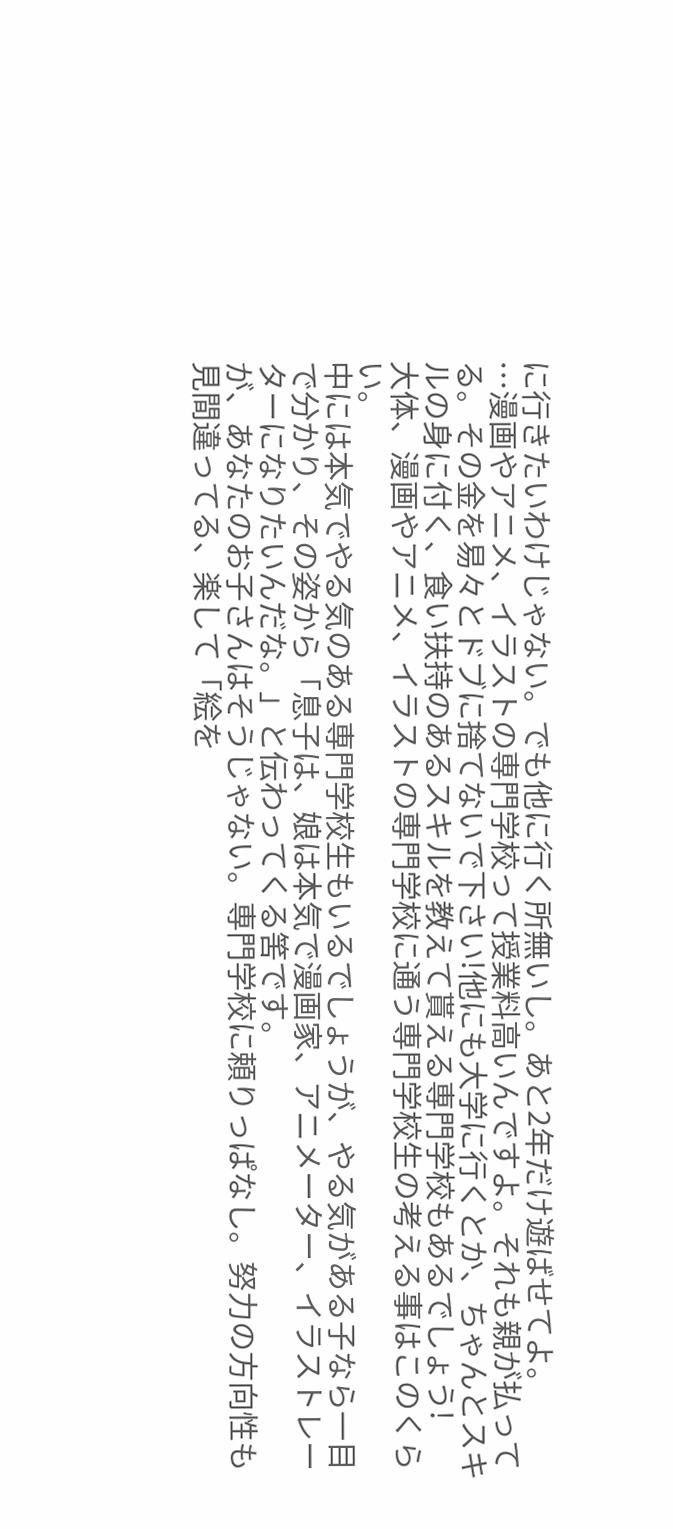に行きたいわけじゃない。でも他に行く所無いし。あと2年だけ遊ばせてよ。
…漫画やアニメ、イラストの専門学校って授業料高いんですよ。それも親が払ってる。その金を易々とドブに捨てないで下さい!他にも大学に行くとか、ちゃんとスキルの身に付く、食い扶持のあるスキルを教えて貰える専門学校もあるでしょう!
大体、漫画やアニメ、イラストの専門学校に通う専門学校生の考える事はこのくらい。
中には本気でやる気のある専門学校生もいるでしょうが、やる気がある子なら一目で分かり、その姿から「息子は、娘は本気で漫画家、アニメーター、イラストレーターになりたいんだな。」と伝わってくる筈です。
が、あなたのお子さんはそうじゃない。専門学校に頼りっぱなし。努力の方向性も見間違ってる、楽して「絵を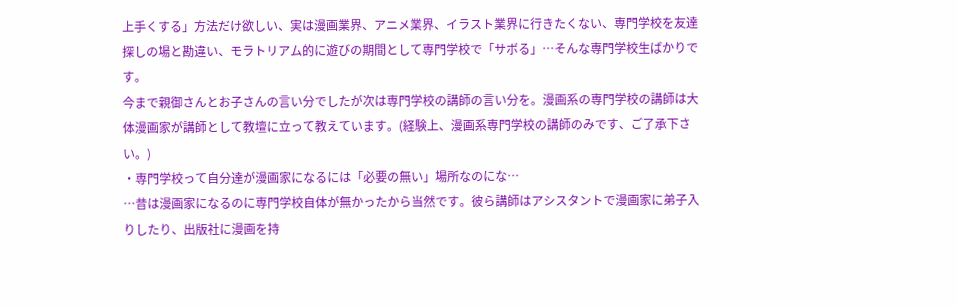上手くする」方法だけ欲しい、実は漫画業界、アニメ業界、イラスト業界に行きたくない、専門学校を友達探しの場と勘違い、モラトリアム的に遊びの期間として専門学校で「サボる」…そんな専門学校生ばかりです。
今まで親御さんとお子さんの言い分でしたが次は専門学校の講師の言い分を。漫画系の専門学校の講師は大体漫画家が講師として教壇に立って教えています。(経験上、漫画系専門学校の講師のみです、ご了承下さい。)
・専門学校って自分達が漫画家になるには「必要の無い」場所なのにな…
…昔は漫画家になるのに専門学校自体が無かったから当然です。彼ら講師はアシスタントで漫画家に弟子入りしたり、出版社に漫画を持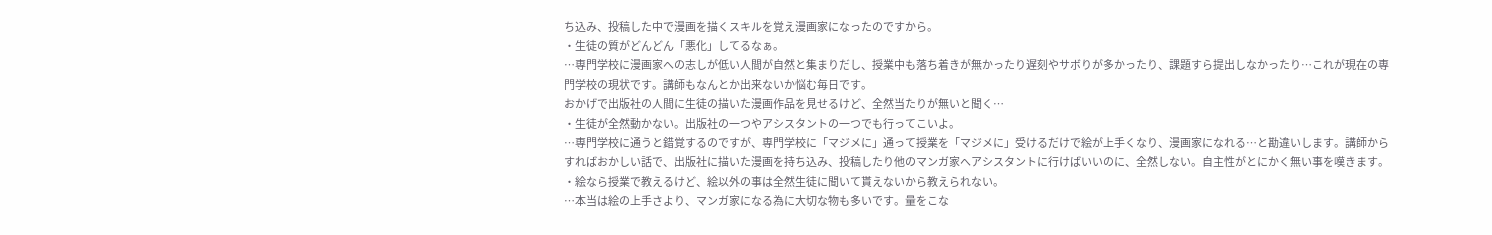ち込み、投稿した中で漫画を描くスキルを覚え漫画家になったのですから。
・生徒の質がどんどん「悪化」してるなぁ。
…専門学校に漫画家への志しが低い人間が自然と集まりだし、授業中も落ち着きが無かったり遅刻やサボりが多かったり、課題すら提出しなかったり…これが現在の専門学校の現状です。講師もなんとか出来ないか悩む毎日です。
おかげで出版社の人間に生徒の描いた漫画作品を見せるけど、全然当たりが無いと聞く…
・生徒が全然動かない。出版社の一つやアシスタントの一つでも行ってこいよ。
…専門学校に通うと錯覚するのですが、専門学校に「マジメに」通って授業を「マジメに」受けるだけで絵が上手くなり、漫画家になれる…と勘違いします。講師からすればおかしい話で、出版社に描いた漫画を持ち込み、投稿したり他のマンガ家へアシスタントに行けばいいのに、全然しない。自主性がとにかく無い事を嘆きます。
・絵なら授業で教えるけど、絵以外の事は全然生徒に聞いて貰えないから教えられない。
…本当は絵の上手さより、マンガ家になる為に大切な物も多いです。量をこな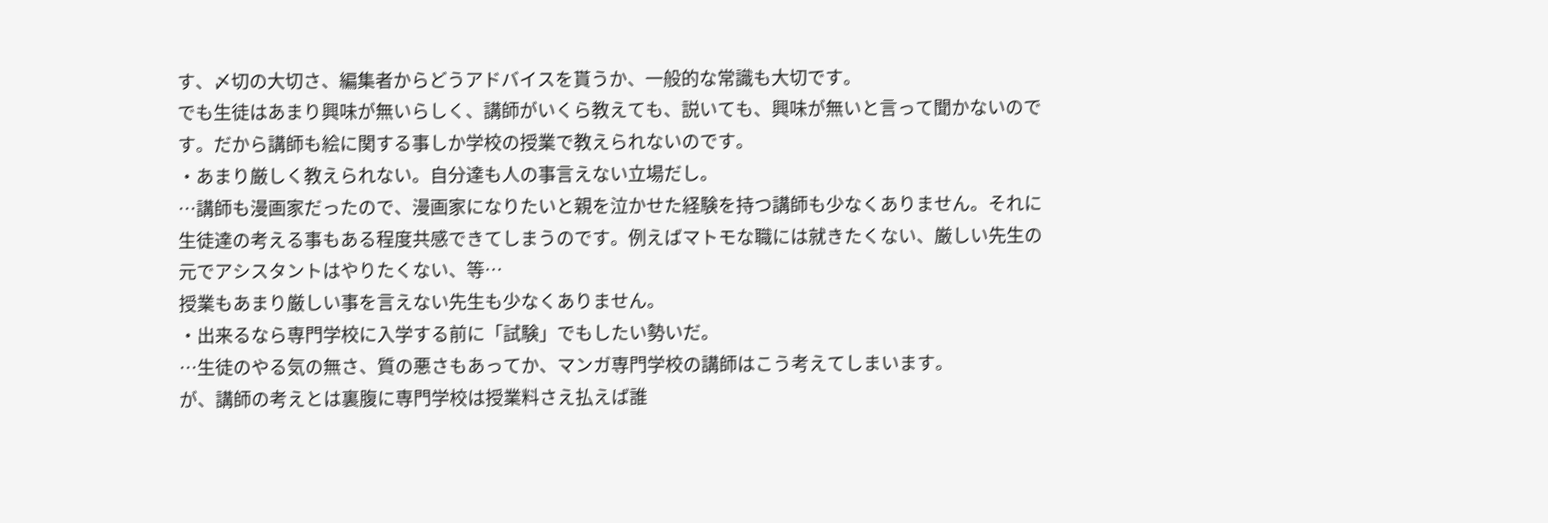す、〆切の大切さ、編集者からどうアドバイスを貰うか、一般的な常識も大切です。
でも生徒はあまり興味が無いらしく、講師がいくら教えても、説いても、興味が無いと言って聞かないのです。だから講師も絵に関する事しか学校の授業で教えられないのです。
・あまり厳しく教えられない。自分達も人の事言えない立場だし。
…講師も漫画家だったので、漫画家になりたいと親を泣かせた経験を持つ講師も少なくありません。それに生徒達の考える事もある程度共感できてしまうのです。例えばマトモな職には就きたくない、厳しい先生の元でアシスタントはやりたくない、等…
授業もあまり厳しい事を言えない先生も少なくありません。
・出来るなら専門学校に入学する前に「試験」でもしたい勢いだ。
…生徒のやる気の無さ、質の悪さもあってか、マンガ専門学校の講師はこう考えてしまいます。
が、講師の考えとは裏腹に専門学校は授業料さえ払えば誰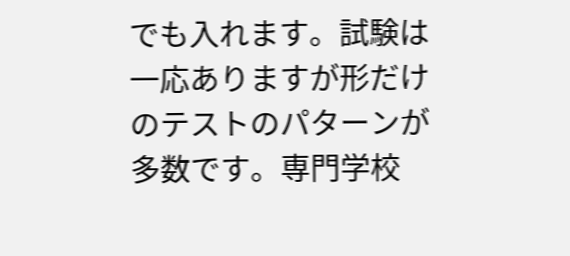でも入れます。試験は一応ありますが形だけのテストのパターンが多数です。専門学校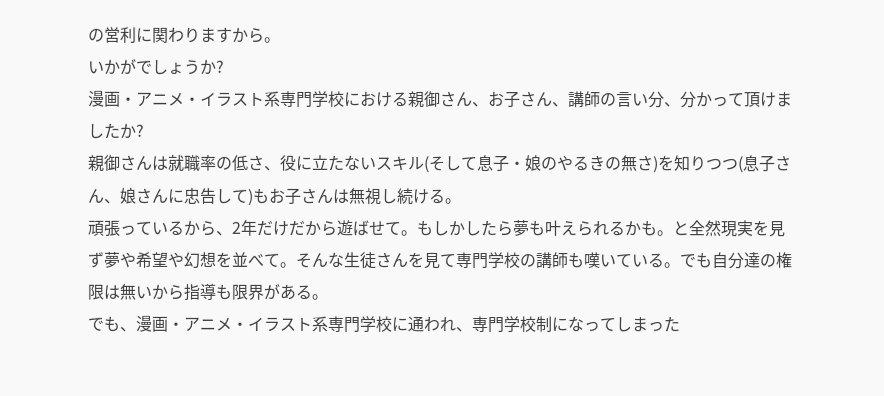の営利に関わりますから。
いかがでしょうか?
漫画・アニメ・イラスト系専門学校における親御さん、お子さん、講師の言い分、分かって頂けましたか?
親御さんは就職率の低さ、役に立たないスキル(そして息子・娘のやるきの無さ)を知りつつ(息子さん、娘さんに忠告して)もお子さんは無視し続ける。
頑張っているから、2年だけだから遊ばせて。もしかしたら夢も叶えられるかも。と全然現実を見ず夢や希望や幻想を並べて。そんな生徒さんを見て専門学校の講師も嘆いている。でも自分達の権限は無いから指導も限界がある。
でも、漫画・アニメ・イラスト系専門学校に通われ、専門学校制になってしまった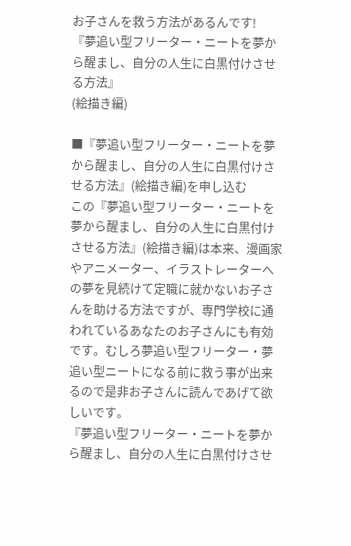お子さんを救う方法があるんです!
『夢追い型フリーター・ニートを夢から醒まし、自分の人生に白黒付けさせる方法』
(絵描き編)

■『夢追い型フリーター・ニートを夢から醒まし、自分の人生に白黒付けさせる方法』(絵描き編)を申し込む
この『夢追い型フリーター・ニートを夢から醒まし、自分の人生に白黒付けさせる方法』(絵描き編)は本来、漫画家やアニメーター、イラストレーターへの夢を見続けて定職に就かないお子さんを助ける方法ですが、専門学校に通われているあなたのお子さんにも有効です。むしろ夢追い型フリーター・夢追い型ニートになる前に救う事が出来るので是非お子さんに読んであげて欲しいです。
『夢追い型フリーター・ニートを夢から醒まし、自分の人生に白黒付けさせ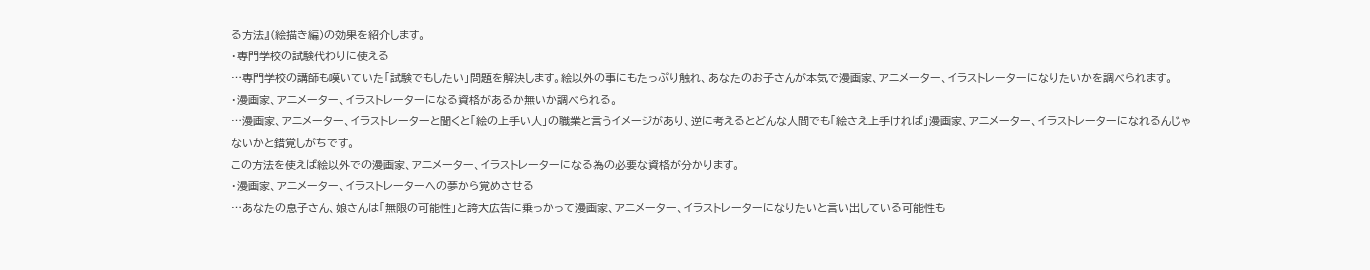る方法』(絵描き編)の効果を紹介します。
・専門学校の試験代わりに使える
…専門学校の講師も嘆いていた「試験でもしたい」問題を解決します。絵以外の事にもたっぷり触れ、あなたのお子さんが本気で漫画家、アニメーター、イラストレーターになりたいかを調べられます。
・漫画家、アニメーター、イラストレーターになる資格があるか無いか調べられる。
…漫画家、アニメーター、イラストレーターと聞くと「絵の上手い人」の職業と言うイメージがあり、逆に考えるとどんな人間でも「絵さえ上手ければ」漫画家、アニメーター、イラストレーターになれるんじゃないかと錯覚しがちです。
この方法を使えば絵以外での漫画家、アニメーター、イラストレーターになる為の必要な資格が分かります。
・漫画家、アニメーター、イラストレーターへの夢から覚めさせる
…あなたの息子さん、娘さんは「無限の可能性」と誇大広告に乗っかって漫画家、アニメーター、イラストレーターになりたいと言い出している可能性も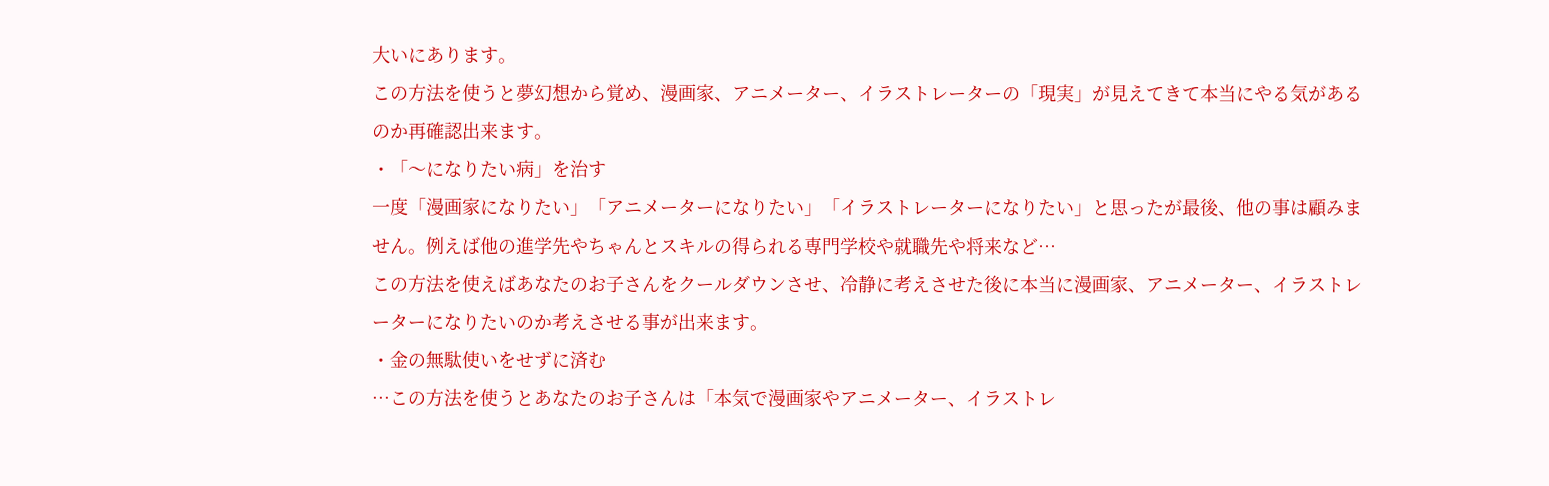大いにあります。
この方法を使うと夢幻想から覚め、漫画家、アニメーター、イラストレーターの「現実」が見えてきて本当にやる気があるのか再確認出来ます。
・「〜になりたい病」を治す
一度「漫画家になりたい」「アニメーターになりたい」「イラストレーターになりたい」と思ったが最後、他の事は顧みません。例えば他の進学先やちゃんとスキルの得られる専門学校や就職先や将来など…
この方法を使えばあなたのお子さんをクールダウンさせ、冷静に考えさせた後に本当に漫画家、アニメーター、イラストレーターになりたいのか考えさせる事が出来ます。
・金の無駄使いをせずに済む
…この方法を使うとあなたのお子さんは「本気で漫画家やアニメーター、イラストレ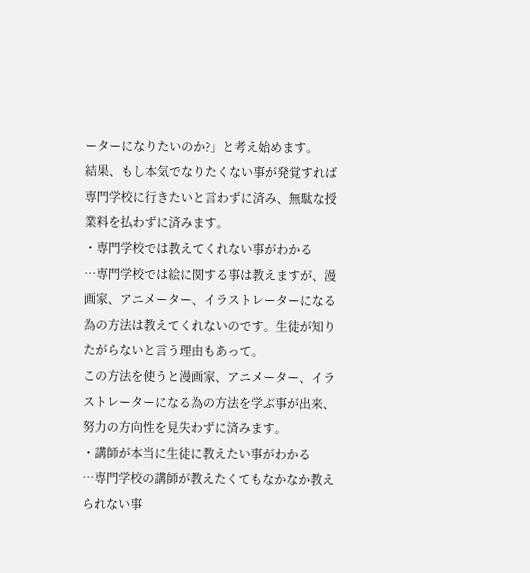ーターになりたいのか?」と考え始めます。
結果、もし本気でなりたくない事が発覚すれば専門学校に行きたいと言わずに済み、無駄な授業料を払わずに済みます。
・専門学校では教えてくれない事がわかる
…専門学校では絵に関する事は教えますが、漫画家、アニメーター、イラストレーターになる為の方法は教えてくれないのです。生徒が知りたがらないと言う理由もあって。
この方法を使うと漫画家、アニメーター、イラストレーターになる為の方法を学ぶ事が出来、努力の方向性を見失わずに済みます。
・講師が本当に生徒に教えたい事がわかる
…専門学校の講師が教えたくてもなかなか教えられない事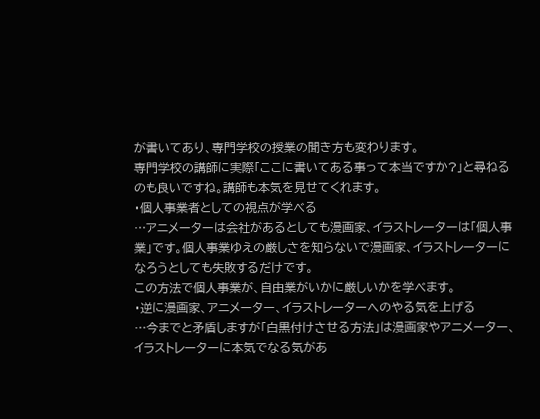が書いてあり、専門学校の授業の聞き方も変わります。
専門学校の講師に実際「ここに書いてある事って本当ですか?」と尋ねるのも良いですね。講師も本気を見せてくれます。
・個人事業者としての視点が学べる
…アニメーターは会社があるとしても漫画家、イラストレーターは「個人事業」です。個人事業ゆえの厳しさを知らないで漫画家、イラストレーターになろうとしても失敗するだけです。
この方法で個人事業が、自由業がいかに厳しいかを学べます。
・逆に漫画家、アニメーター、イラストレーターへのやる気を上げる
…今までと矛盾しますが「白黒付けさせる方法」は漫画家やアニメーター、イラストレーターに本気でなる気があ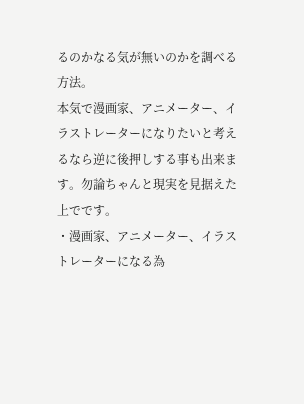るのかなる気が無いのかを調べる方法。
本気で漫画家、アニメーター、イラストレーターになりたいと考えるなら逆に後押しする事も出来ます。勿論ちゃんと現実を見据えた上でです。
・漫画家、アニメーター、イラストレーターになる為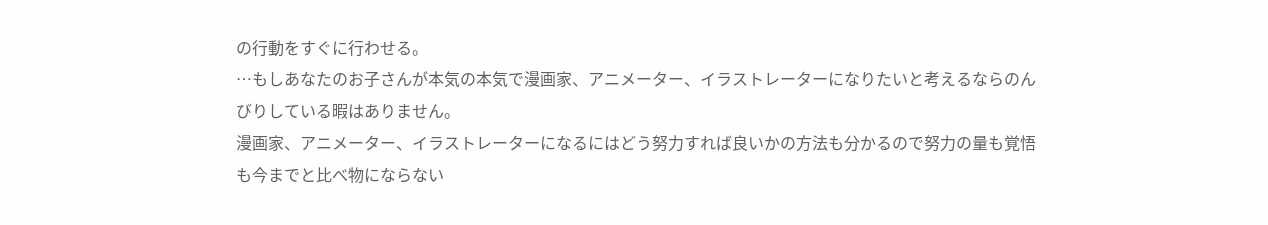の行動をすぐに行わせる。
…もしあなたのお子さんが本気の本気で漫画家、アニメーター、イラストレーターになりたいと考えるならのんびりしている暇はありません。
漫画家、アニメーター、イラストレーターになるにはどう努力すれば良いかの方法も分かるので努力の量も覚悟も今までと比べ物にならない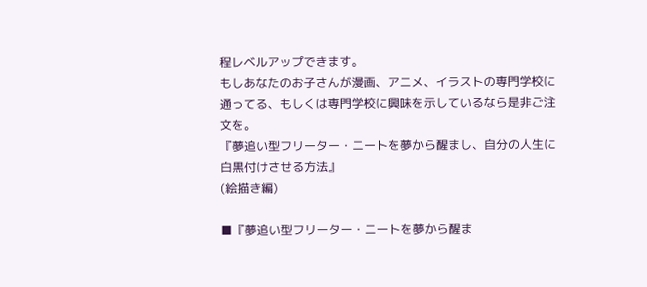程レベルアップできます。
もしあなたのお子さんが漫画、アニメ、イラストの専門学校に通ってる、もしくは専門学校に興味を示しているなら是非ご注文を。
『夢追い型フリーター・ニートを夢から醒まし、自分の人生に白黒付けさせる方法』
(絵描き編)

■『夢追い型フリーター・ニートを夢から醒ま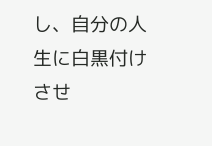し、自分の人生に白黒付けさせ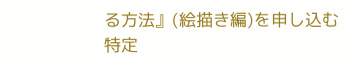る方法』(絵描き編)を申し込む
特定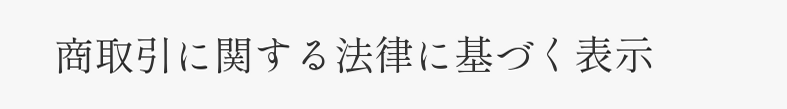商取引に関する法律に基づく表示